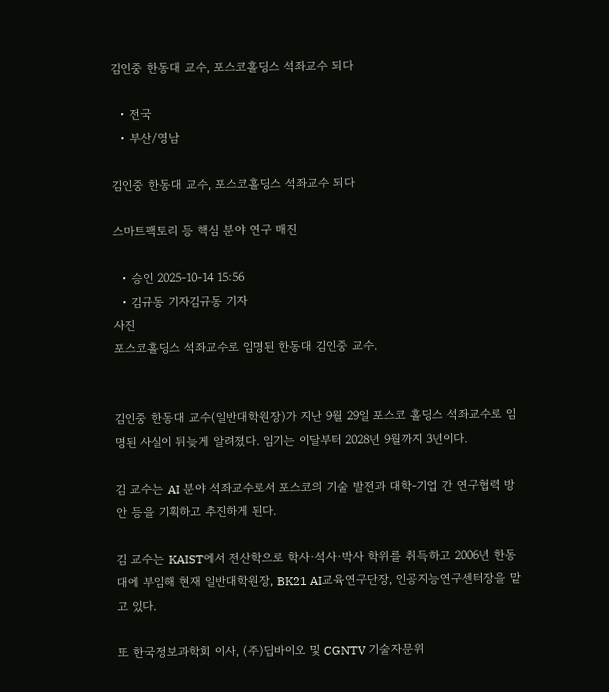김인중 한동대 교수, 포스코홀딩스 석좌교수 되다

  • 전국
  • 부산/영남

김인중 한동대 교수, 포스코홀딩스 석좌교수 되다

스마트팩토리 등 핵심 분야 연구 매진

  • 승인 2025-10-14 15:56
  • 김규동 기자김규동 기자
사진
포스코홀딩스 석좌교수로 임명된 한동대 김인중 교수.


김인중 한동대 교수(일반대학원장)가 지난 9월 29일 포스코 홀딩스 석좌교수로 임명된 사실이 뒤늦게 알려졌다. 임기는 이달부터 2028년 9월까지 3년이다.

김 교수는 AI 분야 석좌교수로서 포스코의 기술 발전과 대학-기업 간 연구협력 방안 등을 기획하고 추진하게 된다.

김 교수는 KAIST에서 전산학으로 학사·석사·박사 학위를 취득하고 2006년 한동대에 부임해 현재 일반대학원장, BK21 AI교육연구단장, 인공지능연구센터장을 맡고 있다.

또 한국정보과학회 이사, (주)딥바이오 및 CGNTV 기술자문위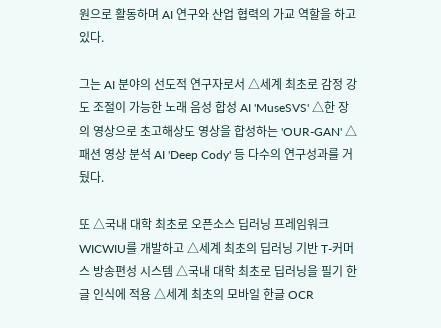원으로 활동하며 AI 연구와 산업 협력의 가교 역할을 하고 있다.

그는 AI 분야의 선도적 연구자로서 △세계 최초로 감정 강도 조절이 가능한 노래 음성 합성 AI 'MuseSVS' △한 장의 영상으로 초고해상도 영상을 합성하는 'OUR-GAN' △패션 영상 분석 AI 'Deep Cody' 등 다수의 연구성과를 거뒀다.

또 △국내 대학 최초로 오픈소스 딥러닝 프레임워크 WICWIU를 개발하고 △세계 최초의 딥러닝 기반 T-커머스 방송편성 시스템 △국내 대학 최초로 딥러닝을 필기 한글 인식에 적용 △세계 최초의 모바일 한글 OCR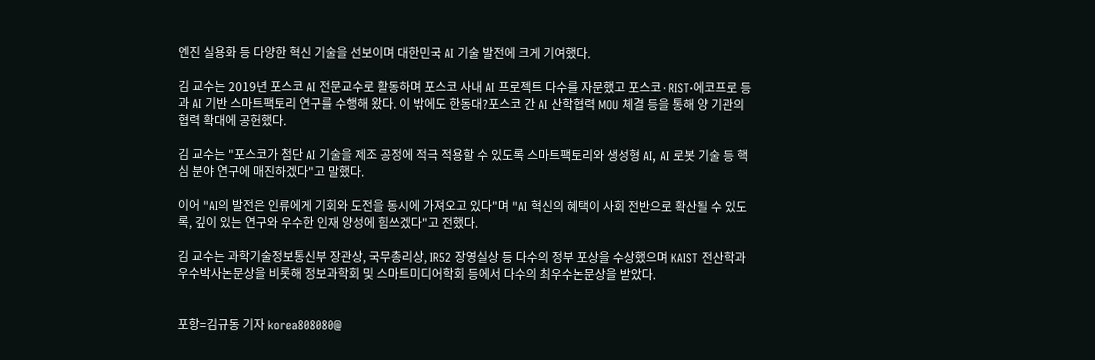엔진 실용화 등 다양한 혁신 기술을 선보이며 대한민국 AI 기술 발전에 크게 기여했다.

김 교수는 2019년 포스코 AI 전문교수로 활동하며 포스코 사내 AI 프로젝트 다수를 자문했고 포스코·RIST·에코프로 등과 AI 기반 스마트팩토리 연구를 수행해 왔다. 이 밖에도 한동대?포스코 간 AI 산학협력 MOU 체결 등을 통해 양 기관의 협력 확대에 공헌했다.

김 교수는 "포스코가 첨단 AI 기술을 제조 공정에 적극 적용할 수 있도록 스마트팩토리와 생성형 AI, AI 로봇 기술 등 핵심 분야 연구에 매진하겠다"고 말했다.

이어 "AI의 발전은 인류에게 기회와 도전을 동시에 가져오고 있다"며 "AI 혁신의 혜택이 사회 전반으로 확산될 수 있도록, 깊이 있는 연구와 우수한 인재 양성에 힘쓰겠다"고 전했다.

김 교수는 과학기술정보통신부 장관상, 국무총리상, IR52 장영실상 등 다수의 정부 포상을 수상했으며 KAIST 전산학과 우수박사논문상을 비롯해 정보과학회 및 스마트미디어학회 등에서 다수의 최우수논문상을 받았다.


포항=김규동 기자 korea808080@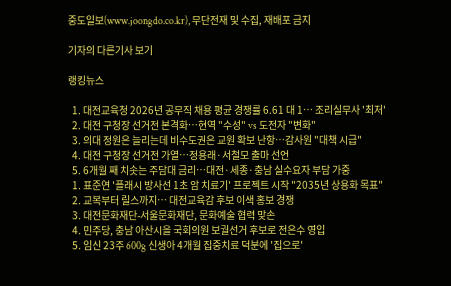중도일보(www.joongdo.co.kr), 무단전재 및 수집, 재배포 금지

기자의 다른기사 보기

랭킹뉴스

  1. 대전교육청 2026년 공무직 채용 평균 경쟁률 6.61 대 1… 조리실무사 '최저'
  2. 대전 구청장 선거전 본격화…현역 "수성" vs 도전자 "변화"
  3. 의대 정원은 늘리는데 비수도권은 교원 확보 난항…감사원 "대책 시급"
  4. 대전 구청장 선거전 가열…정용래·서철모 출마 선언
  5. 6개월 째 치솟는 주담대 금리…대전·세종·충남 실수요자 부담 가중
  1. 표준연 '플래시 방사선 1초 암 치료기' 프로젝트 시작 "2035년 상용화 목표"
  2. 교복부터 릴스까지… 대전교육감 후보 이색 홍보 경쟁
  3. 대전문화재단-서울문화재단, 문화예술 협력 맞손
  4. 민주당, 충남 아산시을 국회의원 보궐선거 후보로 전은수 영입
  5. 임신 23주 600g 신생아 4개월 집중치료 덕분에 '집으로'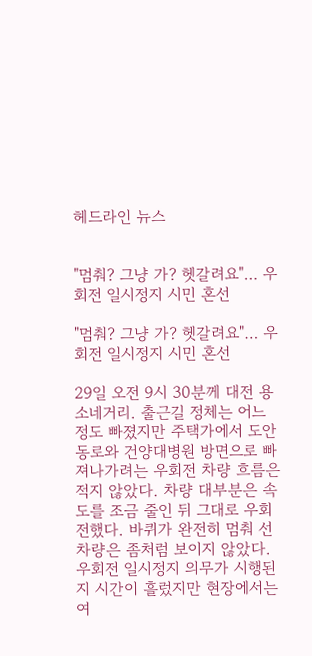헤드라인 뉴스


"멈춰? 그냥 가? 헷갈려요"… 우회전 일시정지 시민 혼선

"멈춰? 그냥 가? 헷갈려요"… 우회전 일시정지 시민 혼선

29일 오전 9시 30분께 대전 용소네거리. 출근길 정체는 어느 정도 빠졌지만 주택가에서 도안동로와 건양대병원 방면으로 빠져나가려는 우회전 차량 흐름은 적지 않았다. 차량 대부분은 속도를 조금 줄인 뒤 그대로 우회전했다. 바퀴가 완전히 멈춰 선 차량은 좀처럼 보이지 않았다. 우회전 일시정지 의무가 시행된 지 시간이 흘렀지만 현장에서는 여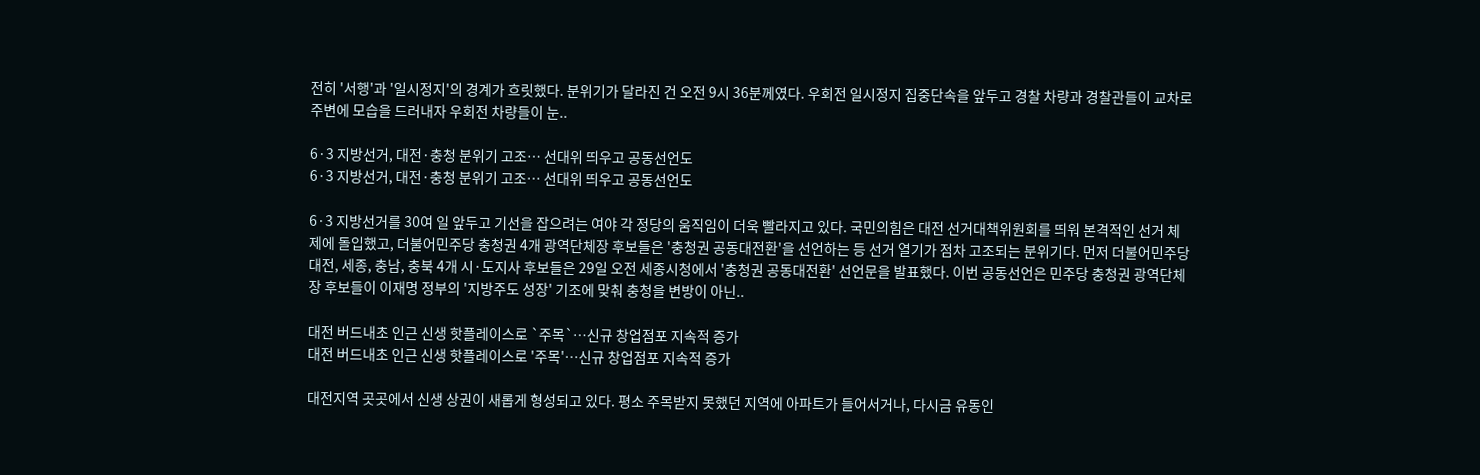전히 '서행'과 '일시정지'의 경계가 흐릿했다. 분위기가 달라진 건 오전 9시 36분께였다. 우회전 일시정지 집중단속을 앞두고 경찰 차량과 경찰관들이 교차로 주변에 모습을 드러내자 우회전 차량들이 눈..

6·3 지방선거, 대전·충청 분위기 고조… 선대위 띄우고 공동선언도
6·3 지방선거, 대전·충청 분위기 고조… 선대위 띄우고 공동선언도

6·3 지방선거를 30여 일 앞두고 기선을 잡으려는 여야 각 정당의 움직임이 더욱 빨라지고 있다. 국민의힘은 대전 선거대책위원회를 띄워 본격적인 선거 체제에 돌입했고, 더불어민주당 충청권 4개 광역단체장 후보들은 '충청권 공동대전환'을 선언하는 등 선거 열기가 점차 고조되는 분위기다. 먼저 더불어민주당 대전, 세종, 충남, 충북 4개 시·도지사 후보들은 29일 오전 세종시청에서 '충청권 공동대전환' 선언문을 발표했다. 이번 공동선언은 민주당 충청권 광역단체장 후보들이 이재명 정부의 '지방주도 성장' 기조에 맞춰 충청을 변방이 아닌..

대전 버드내초 인근 신생 핫플레이스로 `주목`…신규 창업점포 지속적 증가
대전 버드내초 인근 신생 핫플레이스로 '주목'…신규 창업점포 지속적 증가

대전지역 곳곳에서 신생 상권이 새롭게 형성되고 있다. 평소 주목받지 못했던 지역에 아파트가 들어서거나, 다시금 유동인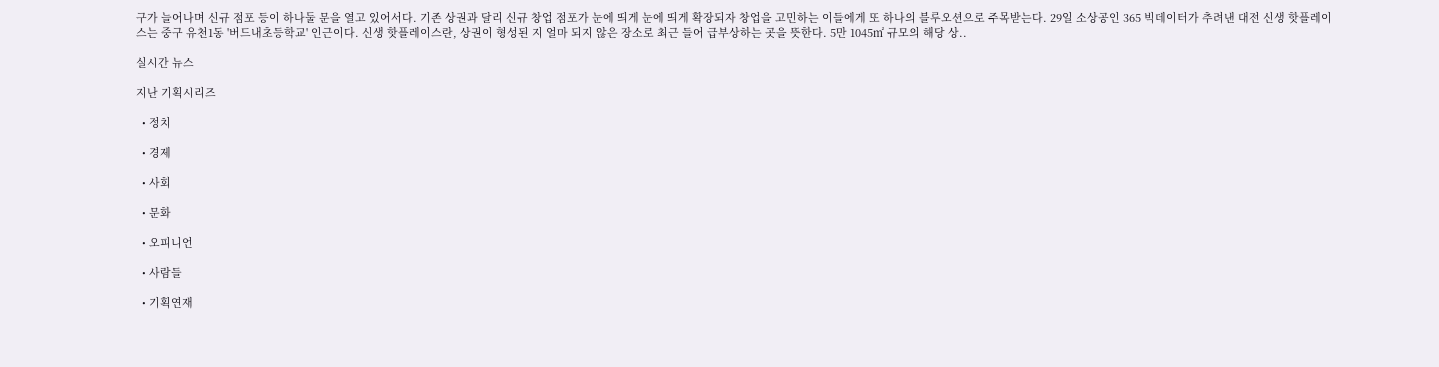구가 늘어나며 신규 점포 등이 하나둘 문을 열고 있어서다. 기존 상권과 달리 신규 창업 점포가 눈에 띄게 눈에 띄게 확장되자 창업을 고민하는 이들에게 또 하나의 블루오션으로 주목받는다. 29일 소상공인 365 빅데이터가 추려낸 대전 신생 핫플레이스는 중구 유천1동 '버드내초등학교' 인근이다. 신생 핫플레이스란, 상권이 형성된 지 얼마 되지 않은 장소로 최근 들어 급부상하는 곳을 뜻한다. 5만 1045㎡ 규모의 해당 상..

실시간 뉴스

지난 기획시리즈

  • 정치

  • 경제

  • 사회

  • 문화

  • 오피니언

  • 사람들

  • 기획연재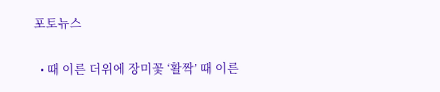포토뉴스

  • 때 이른 더위에 장미꽃 ‘활짝’ 때 이른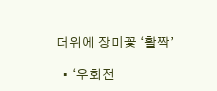더위에 장미꽃 ‘활짝’

  • ‘우회전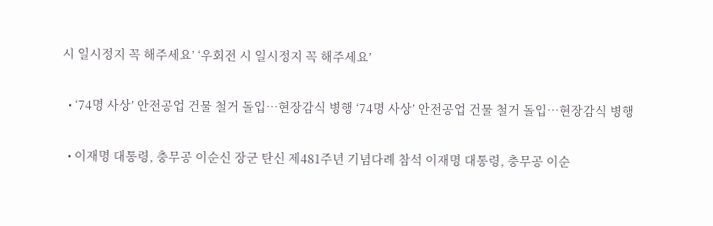시 일시정지 꼭 해주세요’ ‘우회전 시 일시정지 꼭 해주세요’

  • ‘74명 사상’ 안전공업 건물 철거 돌입…현장감식 병행 ‘74명 사상’ 안전공업 건물 철거 돌입…현장감식 병행

  • 이재명 대통령, 충무공 이순신 장군 탄신 제481주년 기념다례 참석 이재명 대통령, 충무공 이순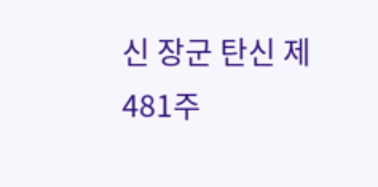신 장군 탄신 제481주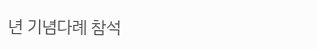년 기념다례 참석